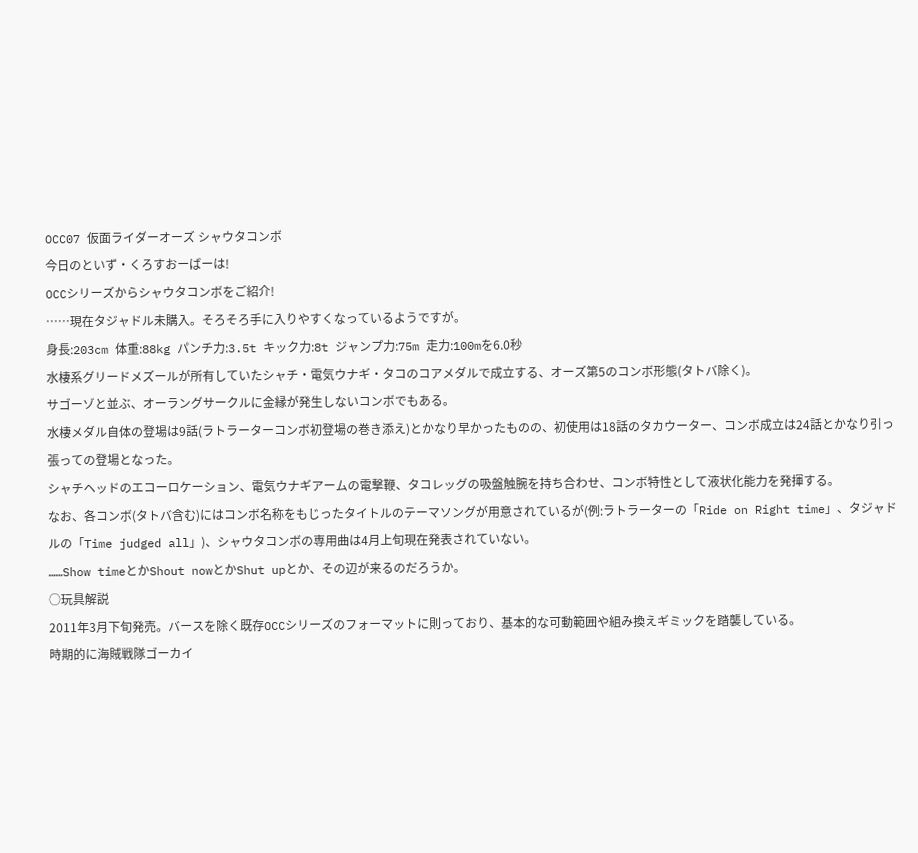OCC07 仮面ライダーオーズ シャウタコンボ
今日のといず・くろすおーばーは!
OCCシリーズからシャウタコンボをご紹介!
……現在タジャドル未購入。そろそろ手に入りやすくなっているようですが。
身長:203cm 体重:88kg パンチ力:3.5t キック力:8t ジャンプ力:75m 走力:100mを6.0秒
水棲系グリードメズールが所有していたシャチ・電気ウナギ・タコのコアメダルで成立する、オーズ第5のコンボ形態(タトバ除く)。
サゴーゾと並ぶ、オーラングサークルに金縁が発生しないコンボでもある。
水棲メダル自体の登場は9話(ラトラーターコンボ初登場の巻き添え)とかなり早かったものの、初使用は18話のタカウーター、コンボ成立は24話とかなり引っ張っての登場となった。
シャチヘッドのエコーロケーション、電気ウナギアームの電撃鞭、タコレッグの吸盤触腕を持ち合わせ、コンボ特性として液状化能力を発揮する。
なお、各コンボ(タトバ含む)にはコンボ名称をもじったタイトルのテーマソングが用意されているが(例:ラトラーターの「Ride on Right time」、タジャドルの「Time judged all」)、シャウタコンボの専用曲は4月上旬現在発表されていない。
……Show timeとかShout nowとかShut upとか、その辺が来るのだろうか。
○玩具解説
2011年3月下旬発売。バースを除く既存OCCシリーズのフォーマットに則っており、基本的な可動範囲や組み換えギミックを踏襲している。
時期的に海賊戦隊ゴーカイ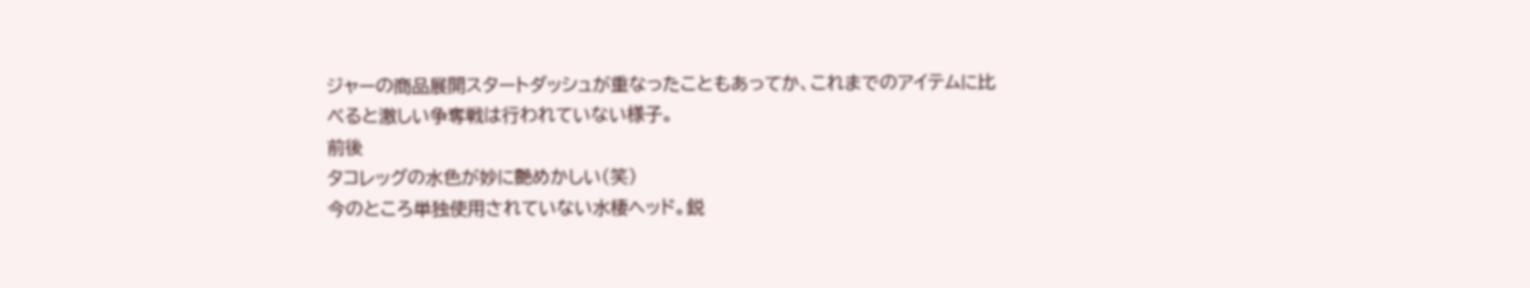ジャーの商品展開スタートダッシュが重なったこともあってか、これまでのアイテムに比べると激しい争奪戦は行われていない様子。
前後
タコレッグの水色が妙に艶めかしい(笑)
今のところ単独使用されていない水棲ヘッド。鋭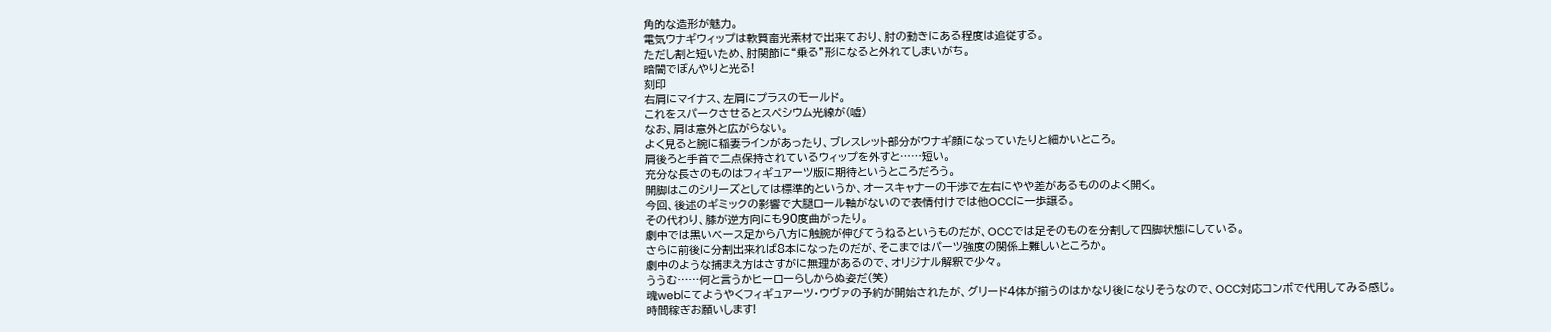角的な造形が魅力。
電気ウナギウィップは軟質畜光素材で出来ており、肘の動きにある程度は追従する。
ただし割と短いため、肘関節に“乗る”形になると外れてしまいがち。
暗闇でぼんやりと光る!
刻印
右肩にマイナス、左肩にプラスのモールド。
これをスパークさせるとスペシウム光線が(嘘)
なお、肩は意外と広がらない。
よく見ると腕に稲妻ラインがあったり、ブレスレット部分がウナギ顔になっていたりと細かいところ。
肩後ろと手首で二点保持されているウィップを外すと……短い。
充分な長さのものはフィギュアーツ版に期待というところだろう。
開脚はこのシリーズとしては標準的というか、オースキャナーの干渉で左右にやや差があるもののよく開く。
今回、後述のギミックの影響で大腿ロール軸がないので表情付けでは他OCCに一歩譲る。
その代わり、膝が逆方向にも90度曲がったり。
劇中では黒いベース足から八方に触腕が伸びてうねるというものだが、OCCでは足そのものを分割して四脚状態にしている。
さらに前後に分割出来れば8本になったのだが、そこまではパーツ強度の関係上難しいところか。
劇中のような捕まえ方はさすがに無理があるので、オリジナル解釈で少々。
ううむ……何と言うかヒーローらしからぬ姿だ(笑)
魂webにてようやくフィギュアーツ・ウヴァの予約が開始されたが、グリード4体が揃うのはかなり後になりそうなので、OCC対応コンボで代用してみる感じ。
時間稼ぎお願いします!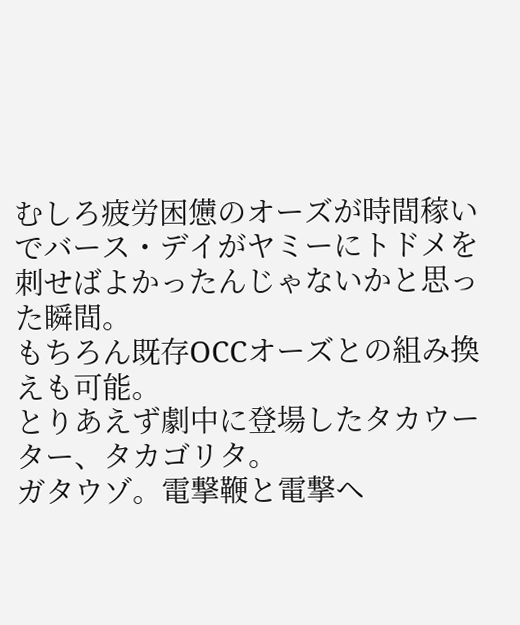むしろ疲労困憊のオーズが時間稼いでバース・デイがヤミーにトドメを刺せばよかったんじゃないかと思った瞬間。
もちろん既存OCCオーズとの組み換えも可能。
とりあえず劇中に登場したタカウーター、タカゴリタ。
ガタウゾ。電撃鞭と電撃ヘ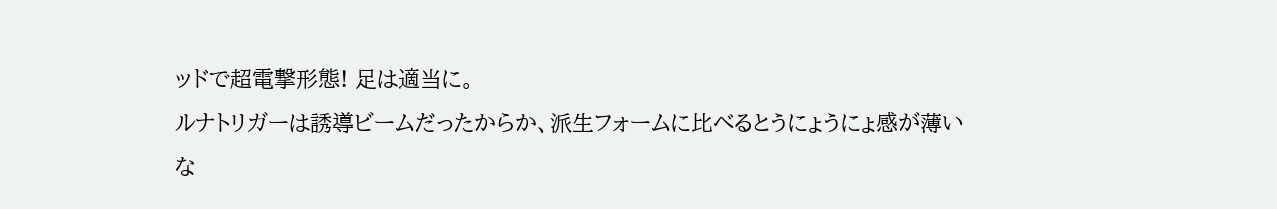ッドで超電撃形態! 足は適当に。
ルナトリガーは誘導ビームだったからか、派生フォームに比べるとうにょうにょ感が薄いな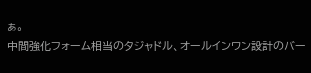ぁ。
中間強化フォーム相当のタジャドル、オールインワン設計のバー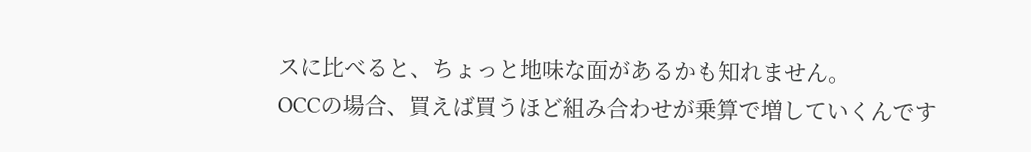スに比べると、ちょっと地味な面があるかも知れません。
OCCの場合、買えば買うほど組み合わせが乗算で増していくんです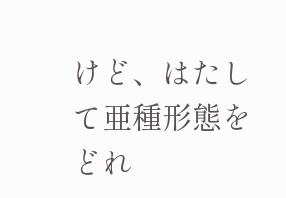けど、はたして亜種形態をどれ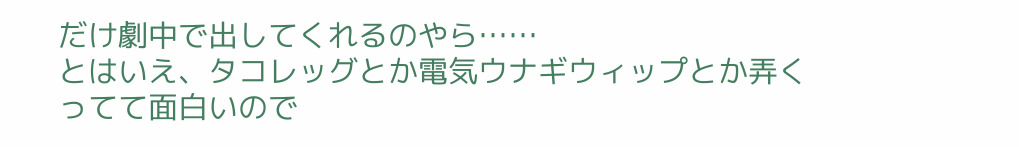だけ劇中で出してくれるのやら……
とはいえ、タコレッグとか電気ウナギウィップとか弄くってて面白いので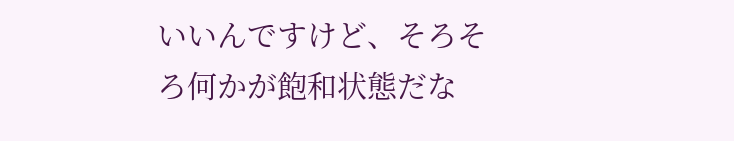いいんですけど、そろそろ何かが飽和状態だな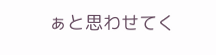ぁと思わせてく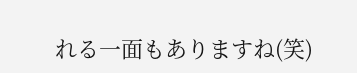れる一面もありますね(笑)